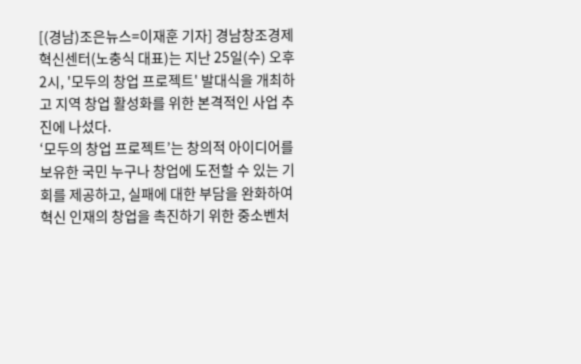[(경남)조은뉴스=이재훈 기자] 경남창조경제혁신센터(노충식 대표)는 지난 25일(수) 오후 2시, '모두의 창업 프로젝트' 발대식을 개최하고 지역 창업 활성화를 위한 본격적인 사업 추진에 나섰다.
‘모두의 창업 프로젝트’는 창의적 아이디어를 보유한 국민 누구나 창업에 도전할 수 있는 기회를 제공하고, 실패에 대한 부담을 완화하여 혁신 인재의 창업을 촉진하기 위한 중소벤처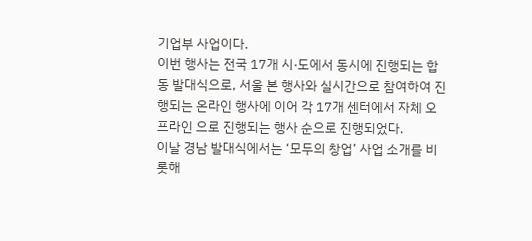기업부 사업이다.
이번 행사는 전국 17개 시·도에서 동시에 진행되는 합동 발대식으로, 서울 본 행사와 실시간으로 참여하여 진행되는 온라인 행사에 이어 각 17개 센터에서 자체 오프라인 으로 진행되는 행사 순으로 진행되었다.
이날 경남 발대식에서는 ‘모두의 창업’ 사업 소개를 비롯해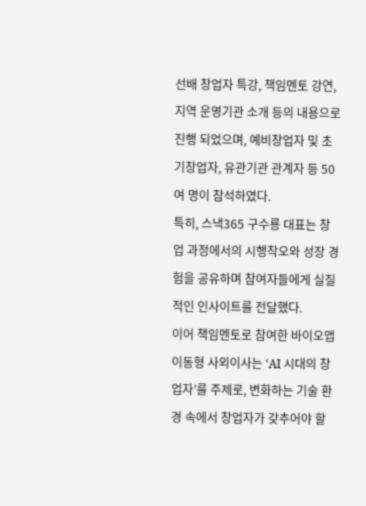선배 창업자 특강, 책임멘토 강연, 지역 운영기관 소개 등의 내용으로 진행 되었으며, 예비창업자 및 초기창업자, 유관기관 관계자 등 50여 명이 참석하였다.
특히, 스낵365 구수룡 대표는 창업 과정에서의 시행착오와 성장 경험을 공유하며 참여자들에게 실질적인 인사이트를 전달했다.
이어 책임멘토로 참여한 바이오앱 이동형 사외이사는 ‘AI 시대의 창업자’를 주제로, 변화하는 기술 환경 속에서 창업자가 갖추어야 할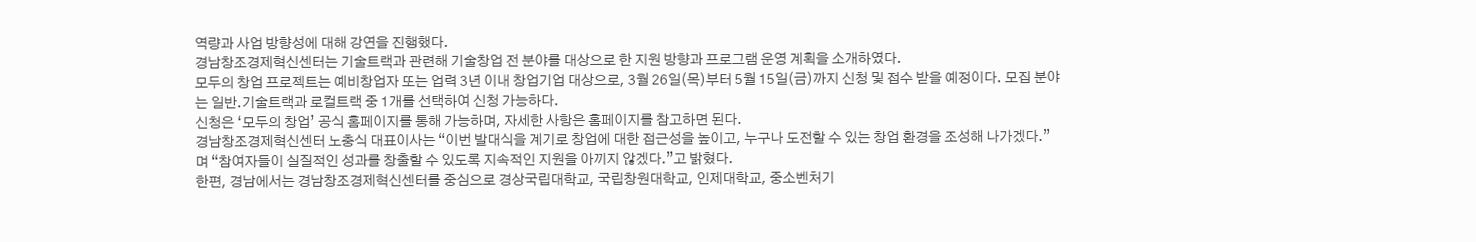역량과 사업 방향성에 대해 강연을 진행했다.
경남창조경제혁신센터는 기술트랙과 관련해 기술창업 전 분야를 대상으로 한 지원 방향과 프로그램 운영 계획을 소개하였다.
모두의 창업 프로젝트는 예비창업자 또는 업력 3년 이내 창업기업 대상으로, 3월 26일(목)부터 5월 15일(금)까지 신청 및 접수 받을 예정이다. 모집 분야는 일반․기술트랙과 로컬트랙 중 1개를 선택하여 신청 가능하다.
신청은 ‘모두의 창업’ 공식 홈페이지를 통해 가능하며, 자세한 사항은 홈페이지를 참고하면 된다.
경남창조경제혁신센터 노충식 대표이사는 “이번 발대식을 계기로 창업에 대한 접근성을 높이고, 누구나 도전할 수 있는 창업 환경을 조성해 나가겠다.”며 “참여자들이 실질적인 성과를 창출할 수 있도록 지속적인 지원을 아끼지 않겠다.”고 밝혔다.
한편, 경남에서는 경남창조경제혁신센터를 중심으로 경상국립대학교, 국립창원대학교, 인제대학교, 중소벤처기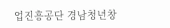업진흥공단 경남청년창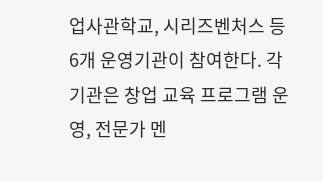업사관학교, 시리즈벤처스 등 6개 운영기관이 참여한다. 각 기관은 창업 교육 프로그램 운영, 전문가 멘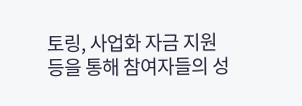토링, 사업화 자금 지원 등을 통해 참여자들의 성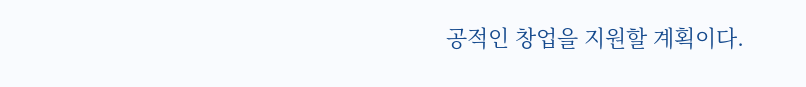공적인 창업을 지원할 계획이다.